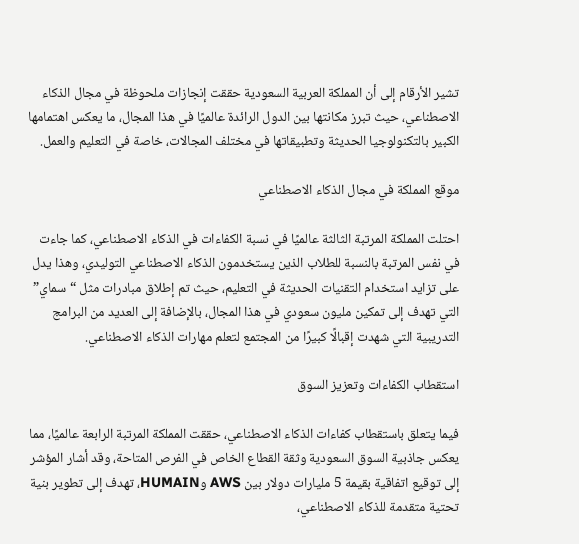تشير الأرقام إلى أن المملكة العربية السعودية حققت إنجازات ملحوظة في مجال الذكاء الاصطناعي، حيث تبرز مكانتها بين الدول الرائدة عالميًا في هذا المجال، ما يعكس اهتمامها الكبير بالتكنولوجيا الحديثة وتطبيقاتها في مختلف المجالات، خاصة في التعليم والعمل.

موقع المملكة في مجال الذكاء الاصطناعي

احتلت المملكة المرتبة الثالثة عالميًا في نسبة الكفاءات في الذكاء الاصطناعي، كما جاءت في نفس المرتبة بالنسبة للطلاب الذين يستخدمون الذكاء الاصطناعي التوليدي، وهذا يدل على تزايد استخدام التقنيات الحديثة في التعليم، حيث تم إطلاق مبادرات مثل “سماي” التي تهدف إلى تمكين مليون سعودي في هذا المجال، بالإضافة إلى العديد من البرامج التدريبية التي شهدت إقبالًا كبيرًا من المجتمع لتعلم مهارات الذكاء الاصطناعي.

استقطاب الكفاءات وتعزيز السوق

فيما يتعلق باستقطاب كفاءات الذكاء الاصطناعي، حققت المملكة المرتبة الرابعة عالميًا، مما يعكس جاذبية السوق السعودية وثقة القطاع الخاص في الفرص المتاحة، وقد أشار المؤشر إلى توقيع اتفاقية بقيمة 5 مليارات دولار بين AWS وHUMAIN، تهدف إلى تطوير بنية تحتية متقدمة للذكاء الاصطناعي،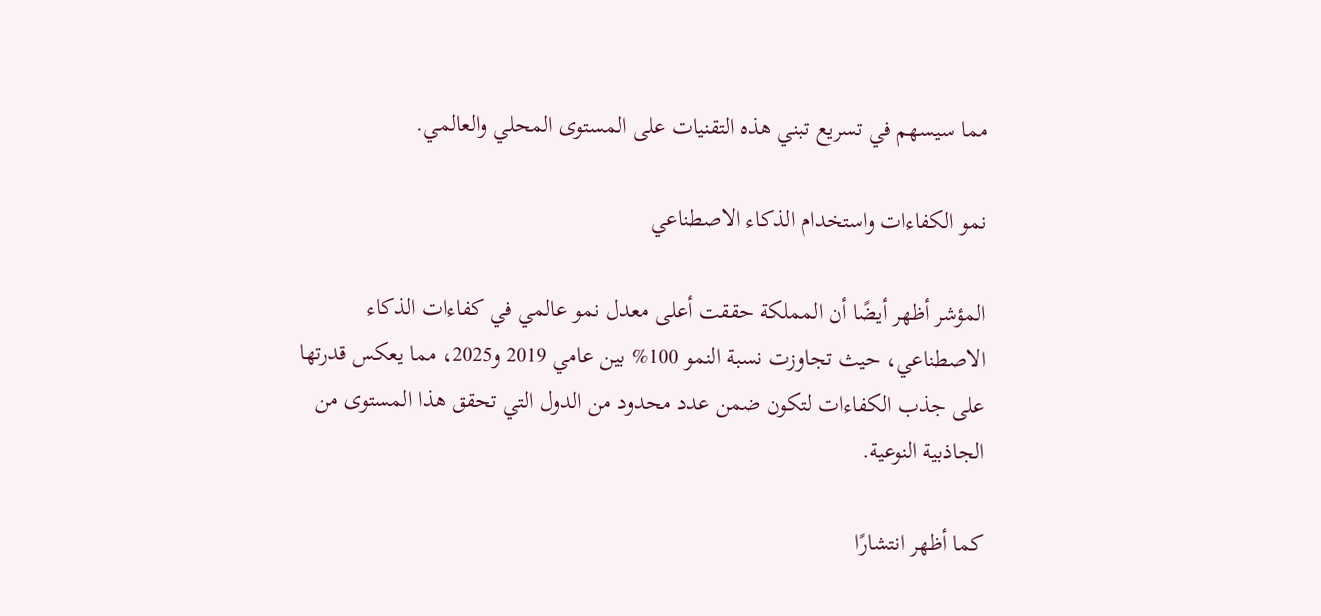مما سيسهم في تسريع تبني هذه التقنيات على المستوى المحلي والعالمي.

نمو الكفاءات واستخدام الذكاء الاصطناعي

المؤشر أظهر أيضًا أن المملكة حققت أعلى معدل نمو عالمي في كفاءات الذكاء الاصطناعي، حيث تجاوزت نسبة النمو 100% بين عامي 2019 و2025، مما يعكس قدرتها على جذب الكفاءات لتكون ضمن عدد محدود من الدول التي تحقق هذا المستوى من الجاذبية النوعية.

كما أظهر انتشارًا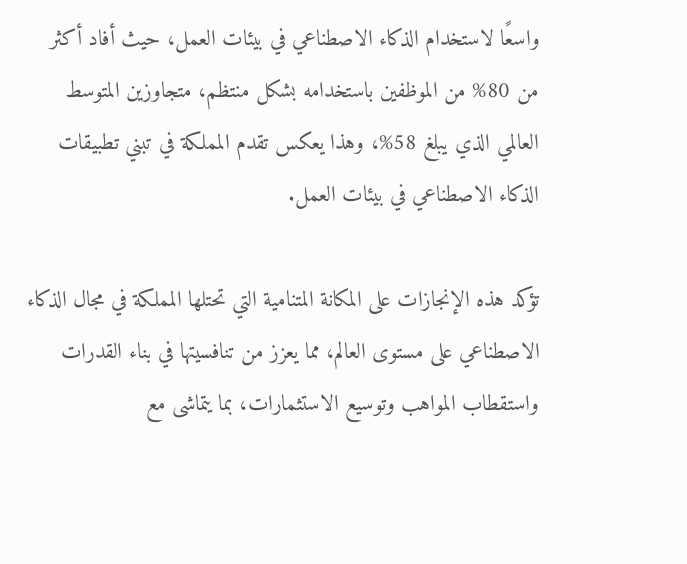واسعًا لاستخدام الذكاء الاصطناعي في بيئات العمل، حيث أفاد أكثر من 80% من الموظفين باستخدامه بشكل منتظم، متجاوزين المتوسط العالمي الذي يبلغ 58%، وهذا يعكس تقدم المملكة في تبني تطبيقات الذكاء الاصطناعي في بيئات العمل.

تؤكد هذه الإنجازات على المكانة المتنامية التي تحتلها المملكة في مجال الذكاء الاصطناعي على مستوى العالم، مما يعزز من تنافسيتها في بناء القدرات واستقطاب المواهب وتوسيع الاستثمارات، بما يتماشى مع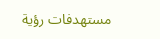مستهدفات رؤية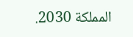المملكة 2030.